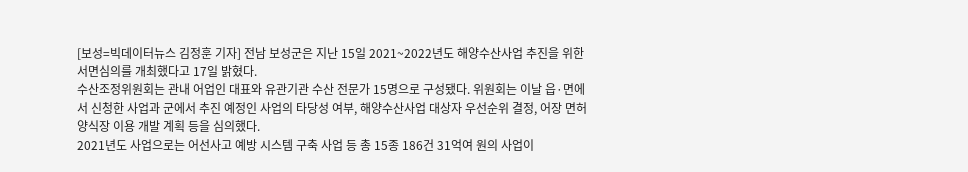[보성=빅데이터뉴스 김정훈 기자] 전남 보성군은 지난 15일 2021~2022년도 해양수산사업 추진을 위한 서면심의를 개최했다고 17일 밝혔다.
수산조정위원회는 관내 어업인 대표와 유관기관 수산 전문가 15명으로 구성됐다. 위원회는 이날 읍·면에서 신청한 사업과 군에서 추진 예정인 사업의 타당성 여부, 해양수산사업 대상자 우선순위 결정, 어장 면허 양식장 이용 개발 계획 등을 심의했다.
2021년도 사업으로는 어선사고 예방 시스템 구축 사업 등 총 15종 186건 31억여 원의 사업이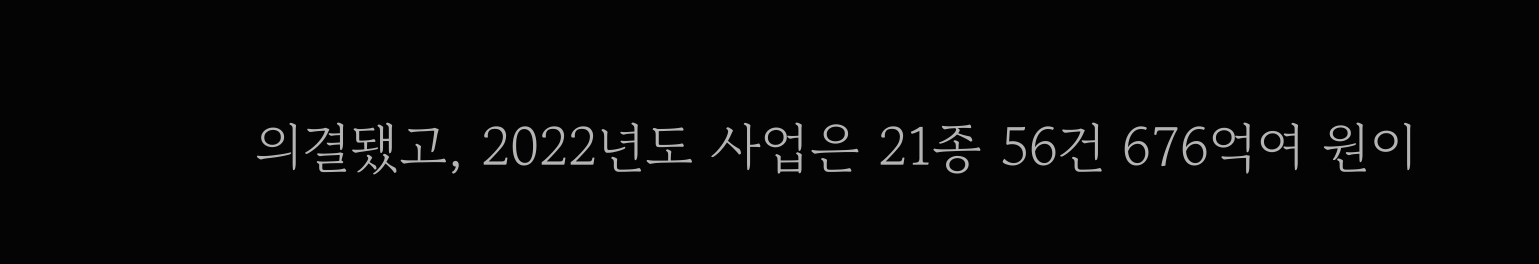의결됐고, 2022년도 사업은 21종 56건 676억여 원이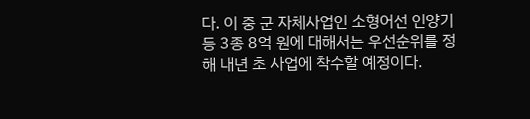다. 이 중 군 자체사업인 소형어선 인양기 등 3종 8억 원에 대해서는 우선순위를 정해 내년 초 사업에 착수할 예정이다.